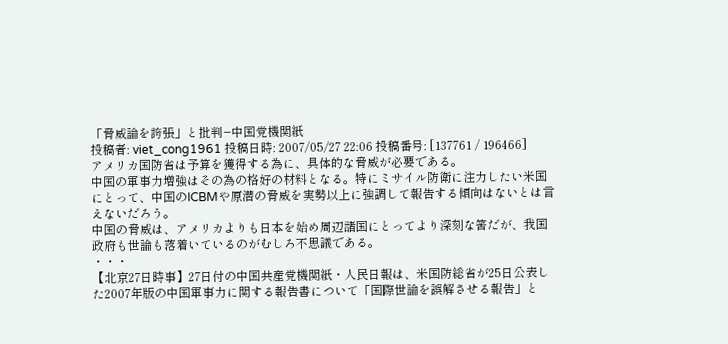「脅威論を誇張」と批判−中国党機関紙
投稿者: viet_cong1961 投稿日時: 2007/05/27 22:06 投稿番号: [137761 / 196466]
アメリカ国防省は予算を獲得する為に、具体的な脅威が必要である。
中国の軍事力増強はその為の格好の材料となる。特にミサイル防衛に注力したい米国にとって、中国のICBMや原潜の脅威を実勢以上に強調して報告する傾向はないとは言えないだろう。
中国の脅威は、アメリカよりも日本を始め周辺諸国にとってより深刻な筈だが、我国政府も世論も落着いているのがむしろ不思議である。
・・・
【北京27日時事】27日付の中国共産党機関紙・人民日報は、米国防総省が25日公表した2007年版の中国軍事力に関する報告書について「国際世論を誤解させる報告」と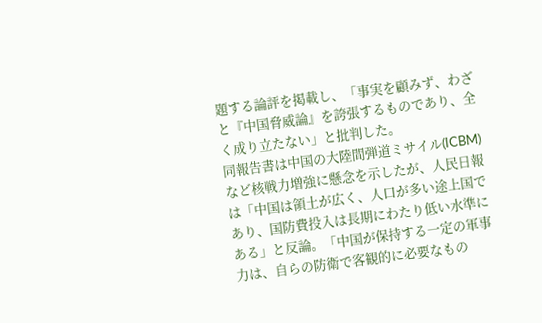題する論評を掲載し、「事実を顧みず、わざと『中国脅威論』を誇張するものであり、全く成り立たない」と批判した。
同報告書は中国の大陸間弾道ミサイル(ICBM)など核戦力増強に懸念を示したが、人民日報は「中国は領土が広く、人口が多い途上国であり、国防費投入は長期にわたり低い水準にある」と反論。「中国が保持する一定の軍事力は、自らの防衛で客観的に必要なもの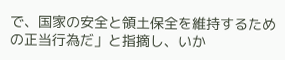で、国家の安全と領土保全を維持するための正当行為だ」と指摘し、いか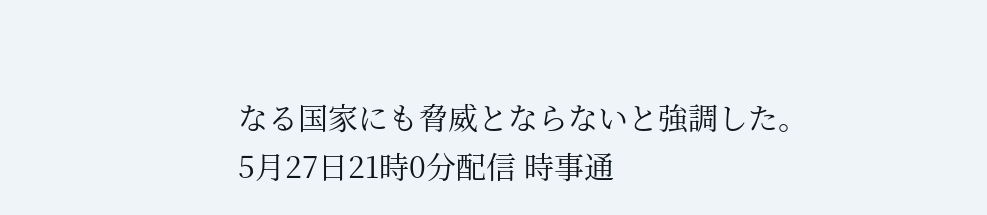なる国家にも脅威とならないと強調した。
5月27日21時0分配信 時事通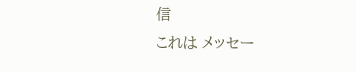信
これは メッセー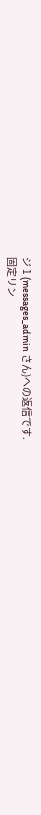ジ 1 (messages_admin さん)への返信です.
固定リン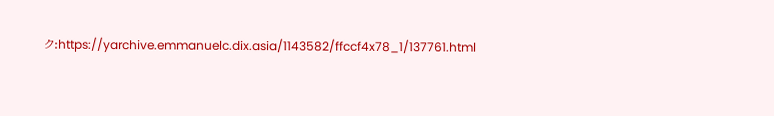ク:https://yarchive.emmanuelc.dix.asia/1143582/ffccf4x78_1/137761.html